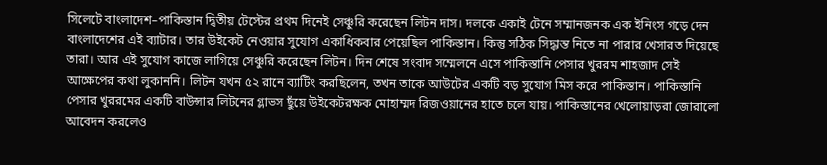সিলেটে বাংলাদেশ–পাকিস্তান দ্বিতীয় টেস্টের প্রথম দিনেই সেঞ্চুরি করেছেন লিটন দাস। দলকে একাই টেনে সম্মানজনক এক ইনিংস গড়ে দেন বাংলাদেশের এই ব্যাটার। তার উইকেট নেওয়ার সুযোগ একাধিকবার পেয়েছিল পাকিস্তান। কিন্তু সঠিক সিদ্ধান্ত নিতে না পারার খেসারত দিয়েছে তারা। আর এই সুযোগ কাজে লাগিয়ে সেঞ্চুরি করেছেন লিটন। দিন শেষে সংবাদ সম্মেলনে এসে পাকিস্তানি পেসার খুররম শাহজাদ সেই আক্ষেপের কথা লুকাননি। লিটন যখন ৫২ রানে ব্যাটিং করছিলেন, তখন তাকে আউটের একটি বড় সুযোগ মিস করে পাকিস্তান। পাকিস্তানি পেসার খুররমের একটি বাউন্সার লিটনের গ্লাভস ছুঁয়ে উইকেটরক্ষক মোহাম্মদ রিজওয়ানের হাতে চলে যায়। পাকিস্তানের খেলোয়াড়রা জোরালো আবেদন করলেও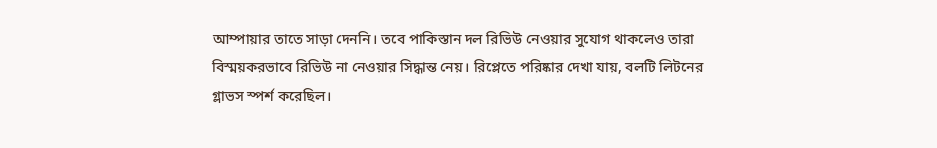আম্পায়ার তাতে সাড়া দেননি। তবে পাকিস্তান দল রিভিউ নেওয়ার সুযোগ থাকলেও তারা বিস্ময়করভাবে রিভিউ না নেওয়ার সিদ্ধান্ত নেয়। রিপ্লেতে পরিষ্কার দেখা যায়, বলটি লিটনের গ্লাভস স্পর্শ করেছিল।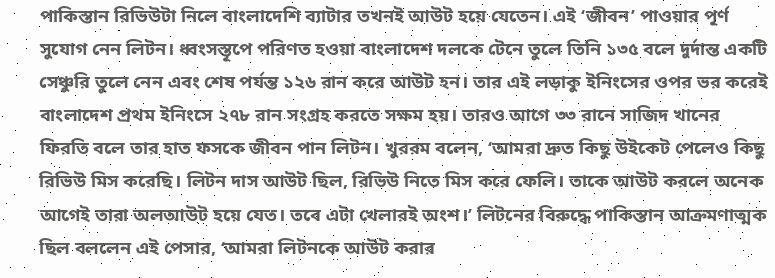পাকিস্তান রিভিউটা নিলে বাংলাদেশি ব্যাটার তখনই আউট হয়ে যেতেন। এই ‘জীবন’ পাওয়ার পূর্ণ সুযোগ নেন লিটন। ধ্বংসস্তূপে পরিণত হওয়া বাংলাদেশ দলকে টেনে তুলে তিনি ১৩৫ বলে দুর্দান্ত একটি সেঞ্চুরি তুলে নেন এবং শেষ পর্যন্ত ১২৬ রান করে আউট হন। তার এই লড়াকু ইনিংসের ওপর ভর করেই বাংলাদেশ প্রথম ইনিংসে ২৭৮ রান সংগ্রহ করতে সক্ষম হয়। তারও আগে ৩৩ রানে সাজিদ খানের ফিরতি বলে তার হাত ফসকে জীবন পান লিটন। খুররম বলেন, ‘আমরা দ্রুত কিছু উইকেট পেলেও কিছু রিভিউ মিস করেছি। লিটন দাস আউট ছিল, রিভিউ নিতে মিস করে ফেলি। তাকে আউট করলে অনেক আগেই তারা অলআউট হয়ে যেত। তবে এটা খেলারই অংশ।’ লিটনের বিরুদ্ধে পাকিস্তান আক্রমণাত্মক ছিল বললেন এই পেসার, ‘আমরা লিটনকে আউট করার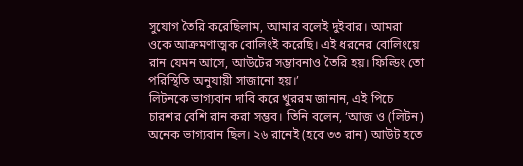সুযোগ তৈরি করেছিলাম, আমার বলেই দুইবার। আমরা ওকে আক্রমণাত্মক বোলিংই করেছি। এই ধরনের বোলিংয়ে রান যেমন আসে, আউটের সম্ভাবনাও তৈরি হয়। ফিল্ডিং তো পরিস্থিতি অনুযায়ী সাজানো হয়।’
লিটনকে ভাগ্যবান দাবি করে খুররম জানান, এই পিচে চারশর বেশি রান করা সম্ভব। তিনি বলেন, ‘আজ ও (লিটন) অনেক ভাগ্যবান ছিল। ২৬ রানেই (হবে ৩৩ রান) আউট হতে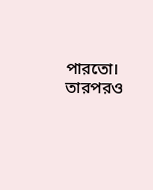পারতো। তারপরও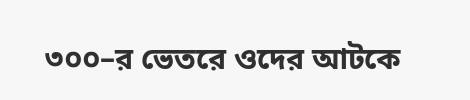৩০০–র ভেতরে ওদের আটকে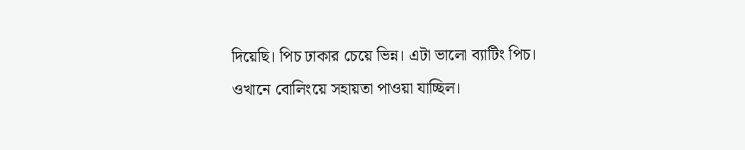দিয়েছি। পিচ ঢাকার চেয়ে ভিন্ন। এটা ভালো ব্যাটিং পিচ। ওখানে বোলিংয়ে সহায়তা পাওয়া যাচ্ছিল।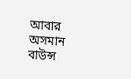আবার অসমান বাউন্স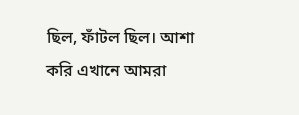ছিল, ফাঁটল ছিল। আশা করি এখানে আমরা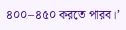৪০০–৪৫০ করতে পারব।’